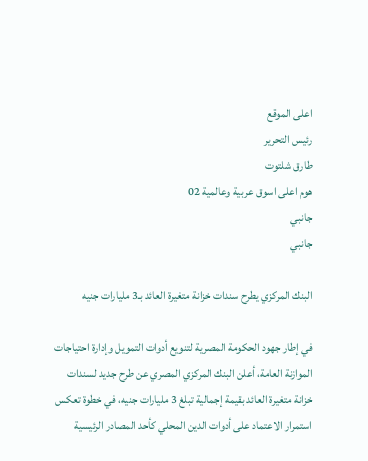اعلى الموقع
رئيس التحرير
طارق شلتوت
هوم اعلى اسوق عربية وعالمية 02
جانبي
جانبي

البنك المركزي يطرح سندات خزانة متغيرة العائد بـ3 مليارات جنيه

في إطار جهود الحكومة المصرية لتنويع أدوات التمويل وإدارة احتياجات الموازنة العامة، أعلن البنك المركزي المصري عن طرح جديد لسندات خزانة متغيرة العائد بقيمة إجمالية تبلغ 3 مليارات جنيه، في خطوة تعكس استمرار الاعتماد على أدوات الدين المحلي كأحد المصادر الرئيسية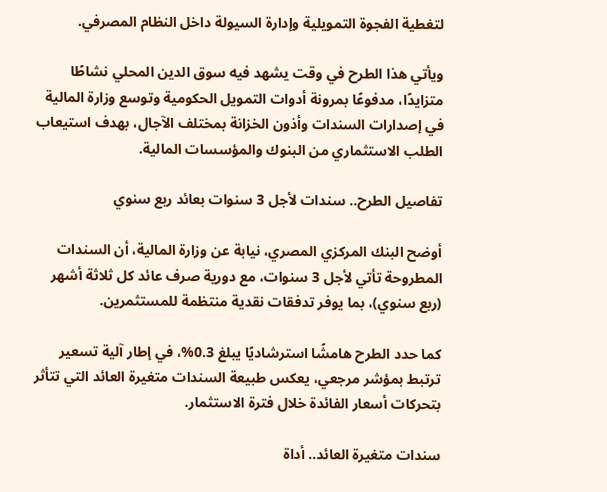لتغطية الفجوة التمويلية وإدارة السيولة داخل النظام المصرفي.

ويأتي هذا الطرح في وقت يشهد فيه سوق الدين المحلي نشاطًا متزايدًا، مدفوعًا بمرونة أدوات التمويل الحكومية وتوسع وزارة المالية في إصدارات السندات وأذون الخزانة بمختلف الآجال، بهدف استيعاب الطلب الاستثماري من البنوك والمؤسسات المالية.

تفاصيل الطرح.. سندات لأجل 3 سنوات بعائد ربع سنوي

أوضح البنك المركزي المصري، نيابة عن وزارة المالية، أن السندات المطروحة تأتي لأجل 3 سنوات، مع دورية صرف عائد كل ثلاثة أشهر (ربع سنوي)، بما يوفر تدفقات نقدية منتظمة للمستثمرين.

كما حدد الطرح هامشًا استرشاديًا يبلغ 0.3%، في إطار آلية تسعير ترتبط بمؤشر مرجعي، يعكس طبيعة السندات متغيرة العائد التي تتأثر بتحركات أسعار الفائدة خلال فترة الاستثمار.

سندات متغيرة العائد.. أداة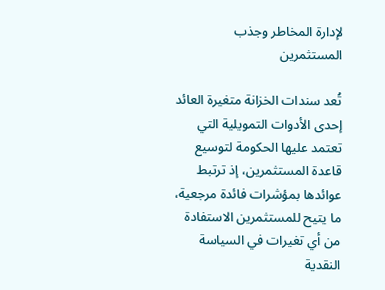لإدارة المخاطر وجذب المستثمرين

تُعد سندات الخزانة متغيرة العائد إحدى الأدوات التمويلية التي تعتمد عليها الحكومة لتوسيع قاعدة المستثمرين، إذ ترتبط عوائدها بمؤشرات فائدة مرجعية، ما يتيح للمستثمرين الاستفادة من أي تغيرات في السياسة النقدية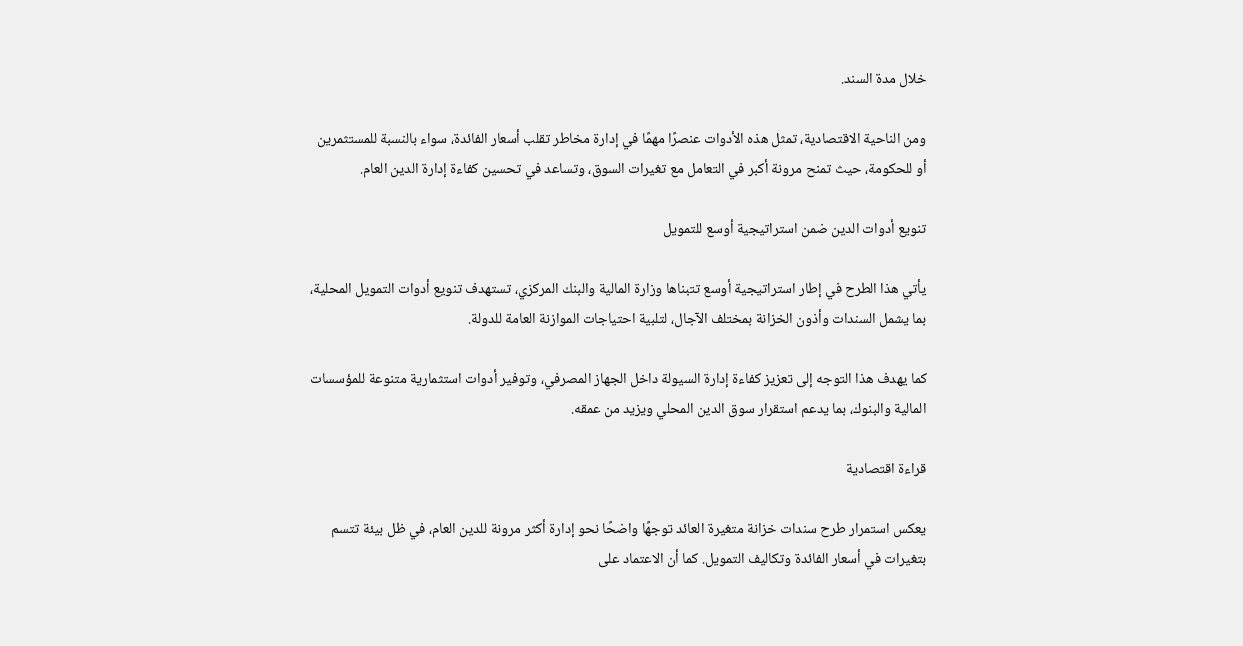خلال مدة السند.

ومن الناحية الاقتصادية، تمثل هذه الأدوات عنصرًا مهمًا في إدارة مخاطر تقلب أسعار الفائدة، سواء بالنسبة للمستثمرين أو للحكومة، حيث تمنح مرونة أكبر في التعامل مع تغيرات السوق، وتساعد في تحسين كفاءة إدارة الدين العام.

تنويع أدوات الدين ضمن استراتيجية أوسع للتمويل

يأتي هذا الطرح في إطار استراتيجية أوسع تتبناها وزارة المالية والبنك المركزي، تستهدف تنويع أدوات التمويل المحلية، بما يشمل السندات وأذون الخزانة بمختلف الآجال، لتلبية احتياجات الموازنة العامة للدولة.

كما يهدف هذا التوجه إلى تعزيز كفاءة إدارة السيولة داخل الجهاز المصرفي، وتوفير أدوات استثمارية متنوعة للمؤسسات المالية والبنوك، بما يدعم استقرار سوق الدين المحلي ويزيد من عمقه.

قراءة اقتصادية

يعكس استمرار طرح سندات خزانة متغيرة العائد توجهًا واضحًا نحو إدارة أكثر مرونة للدين العام، في ظل بيئة تتسم بتغيرات في أسعار الفائدة وتكاليف التمويل. كما أن الاعتماد على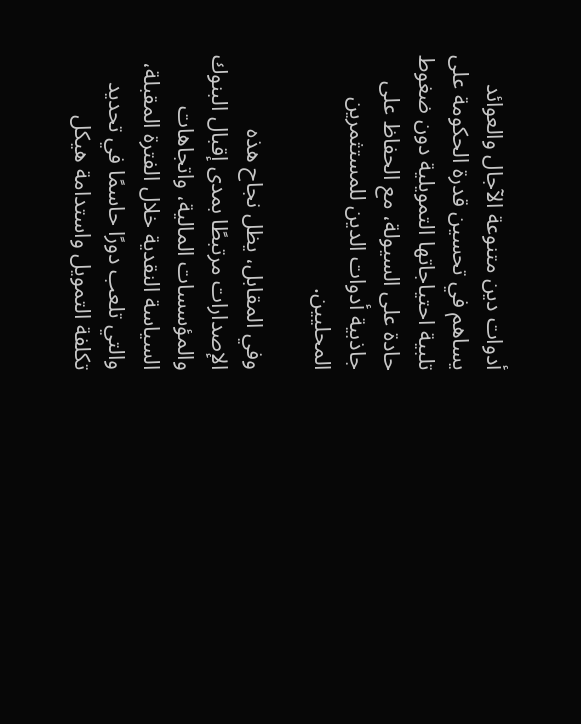أدوات دين متنوعة الآجال والعوائد يساهم في تحسين قدرة الحكومة على تلبية احتياجاتها التمويلية دون ضغوط حادة على السيولة، مع الحفاظ على جاذبية أدوات الدين للمستثمرين المحليين.

وفي المقابل، يظل نجاح هذه الإصدارات مرتبطًا بمدى إقبال البنوك والمؤسسات المالية، واتجاهات السياسة النقدية خلال الفترة المقبلة، والتي تلعب دورًا حاسمًا في تحديد تكلفة التمويل واستدامة هيكل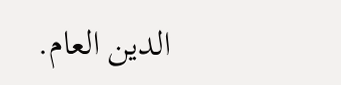الدين العام.